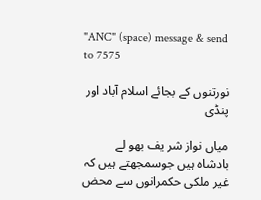"ANC" (space) message & send to 7575

نورتنوں کے بجائے اسلام آباد اور پنڈی

میاں نواز شر یف بھو لے بادشاہ ہیں جوسمجھتے ہیں کہ غیر ملکی حکمرانوں سے محض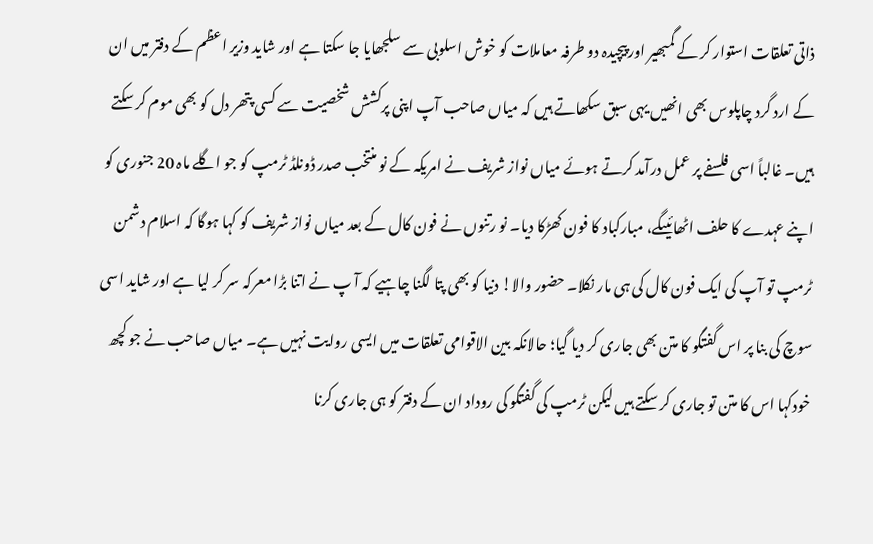ذاتی تعلقات استوار کر کے گمبھیر اور پیچیدہ دو طرفہ معاملات کو خوش اسلوبی سے سلجھایا جا سکتا ہے اور شاید وزیر اعظم کے دفتر میں ان کے ارد گرد چاپلوس بھی انھیں یہی سبق سکھاتے ہیں کہ میاں صاحب آپ اپنی پرکشش شخصیت سے کسی پتھر دل کو بھی موم کر سکتے ہیں۔ غالباً اسی فلسفے پر عمل درآمد کرتے ہوئے میاں نواز شریف نے امریکہ کے نو منتخب صدر ڈونلڈ ٹرمپ کو جو اگلے ماہ 20 جنوری کو اپنے عہدے کا حلف اٹھائیںگے، مبارکباد کا فون کھڑکا دیا۔ نو رتنوں نے فون کال کے بعد میاں نواز شریف کو کہا ہوگا کہ اسلام دشمن ٹرمپ تو آپ کی ایک فون کال کی ہی مار نکلا۔ حضور والا! دنیا کو بھی پتا لگنا چاہیے کہ آ پ نے اتنا بڑا معرکہ سر کر لیا ہے اور شاید اسی سوچ کی بنا پر اس گفتگو کا متن بھی جاری کر دیا گیا؛ حالانکہ بین الاقوامی تعلقات میں ایسی روایت نہیں ہے۔ میاں صاحب نے جو کچھ خودکہا اس کا متن تو جاری کر سکتے ہیں لیکن ٹرمپ کی گفتگو کی روداد ان کے دفتر کو ہی جاری کرنا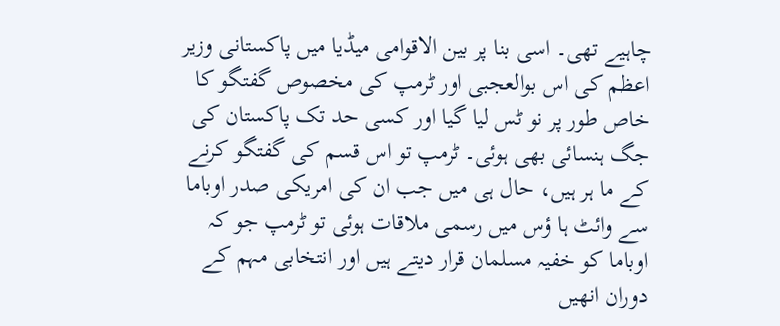چاہیے تھی۔ اسی بنا پر بین الاقوامی میڈیا میں پاکستانی وزیر اعظم کی اس بوالعجبی اور ٹرمپ کی مخصوص گفتگو کا خاص طور پر نو ٹس لیا گیا اور کسی حد تک پاکستان کی جگ ہنسائی بھی ہوئی۔ ٹرمپ تو اس قسم کی گفتگو کرنے کے ما ہر ہیں، حال ہی میں جب ان کی امریکی صدر اوباما سے وائٹ ہا ؤس میں رسمی ملاقات ہوئی تو ٹرمپ جو کہ اوباما کو خفیہ مسلمان قرار دیتے ہیں اور انتخابی مہم کے دوران انھیں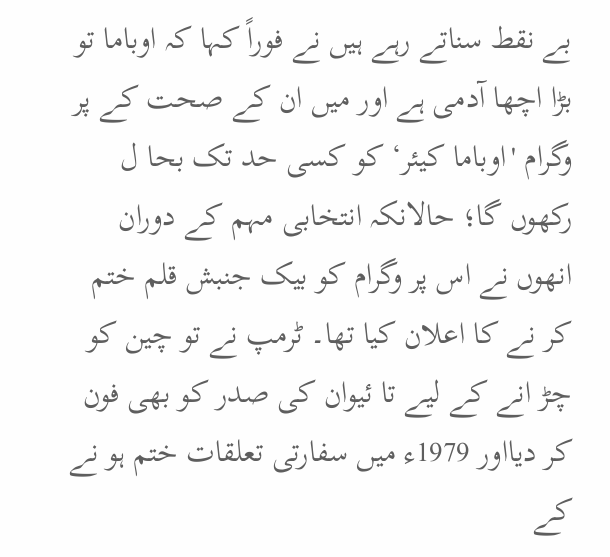بے نقط سناتے رہے ہیں نے فوراً کہا کہ اوباما تو بڑا اچھا آدمی ہے اور میں ان کے صحت کے پر وگرام 'اوباما کیئر‘ کو کسی حد تک بحا ل رکھوں گا؛ حالانکہ انتخابی مہم کے دوران انھوں نے اس پر وگرام کو بیک جنبش قلم ختم کر نے کا اعلان کیا تھا۔ ٹرمپ نے تو چین کو چڑ انے کے لیے تا ئیوان کی صدر کو بھی فون کر دیااور 1979ء میں سفارتی تعلقات ختم ہو نے کے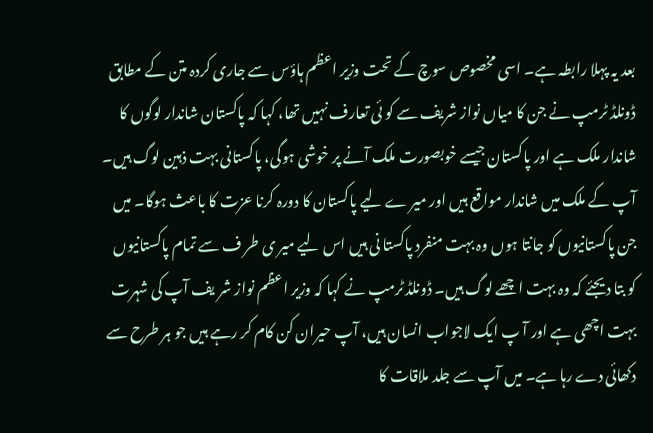بعد یہ پہلا رابطہ ہے۔ اسی مخصوص سوچ کے تحت وزیر اعظم ہاؤس سے جاری کردہ متن کے مطابق ڈونلڈ ٹرمپ نے جن کا میاں نواز شریف سے کو ئی تعارف نہیں تھا، کہا کہ پاکستان شاندار لوگوں کا شاندار ملک ہے اور پاکستان جیسے خوبصورت ملک آنے پر خوشی ہوگی، پاکستانی بہت ذہین لوگ ہیں۔ آپ کے ملک میں شاندار مواقع ہیں اور میر ے لیے پاکستان کا دورہ کرنا عزت کا باعث ہوگا۔ میں جن پاکستانیوں کو جانتا ہوں وہ بہت منفرد پاکستا نی ہیں اس لیے میر ی طر ف سے تمام پاکستانیوں کو بتا دیجئے کہ وہ بہت اچھے لوگ ہیں۔ ڈونلڈ ٹرمپ نے کہا کہ وزیر اعظم نواز شر یف آپ کی شہرت بہت اچھی ہے اور آ پ ایک لاجواب انسان ہیں، آپ حیران کن کام کر رہے ہیں جو ہر طرح سے دکھائی دے رہا ہے۔ میں آپ سے جلد ملاقات کا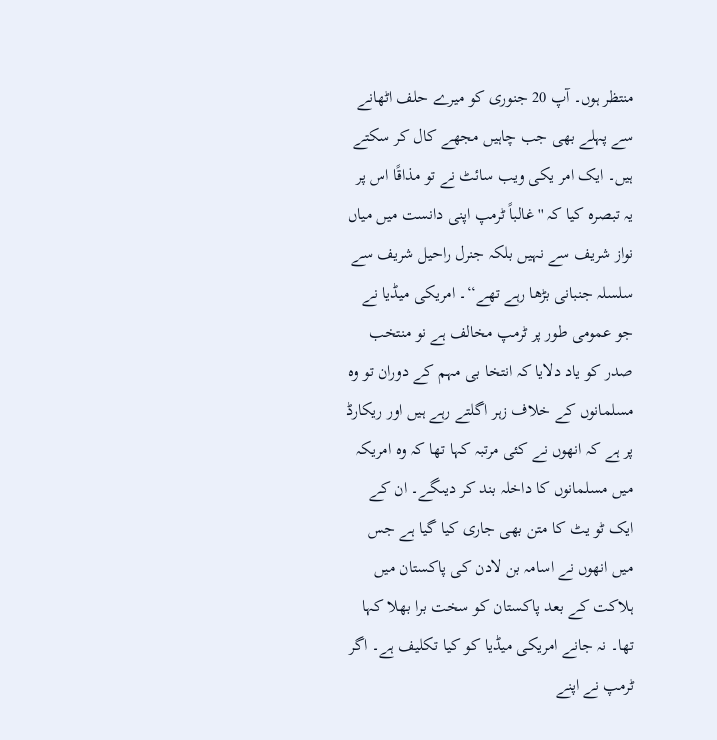منتظر ہوں۔ آپ 20 جنوری کو میرے حلف اٹھانے سے پہلے بھی جب چاہیں مجھے کال کر سکتے ہیں۔ ایک امر یکی ویب سائٹ نے تو مذاقًا اس پر یہ تبصرہ کیا کہ ''غالباً ٹرمپ اپنی دانست میں میاں نواز شریف سے نہیں بلکہ جنرل راحیل شریف سے سلسلہ جنبانی بڑھا رہے تھے‘‘۔ امریکی میڈیا نے جو عمومی طور پر ٹرمپ مخالف ہے نو منتخب صدر کو یاد دلایا کہ انتخا بی مہم کے دوران تو وہ مسلمانوں کے خلاف زہر اگلتے رہے ہیں اور ریکارڈ پر ہے کہ انھوں نے کئی مرتبہ کہا تھا کہ وہ امریکہ میں مسلمانوں کا داخلہ بند کر دیںگے۔ ان کے ایک ٹو یٹ کا متن بھی جاری کیا گیا ہے جس میں انھوں نے اسامہ بن لادن کی پاکستان میں ہلاکت کے بعد پاکستان کو سخت برا بھلا کہا تھا۔ نہ جانے امریکی میڈیا کو کیا تکلیف ہے۔ اگر ٹرمپ نے اپنے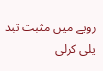رویے میں مثبت تبد یلی کرلی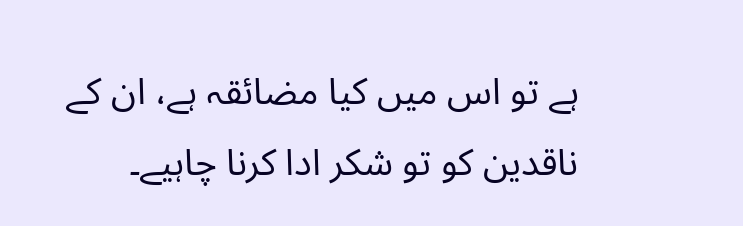ہے تو اس میں کیا مضائقہ ہے، ان کے ناقدین کو تو شکر ادا کرنا چاہیے۔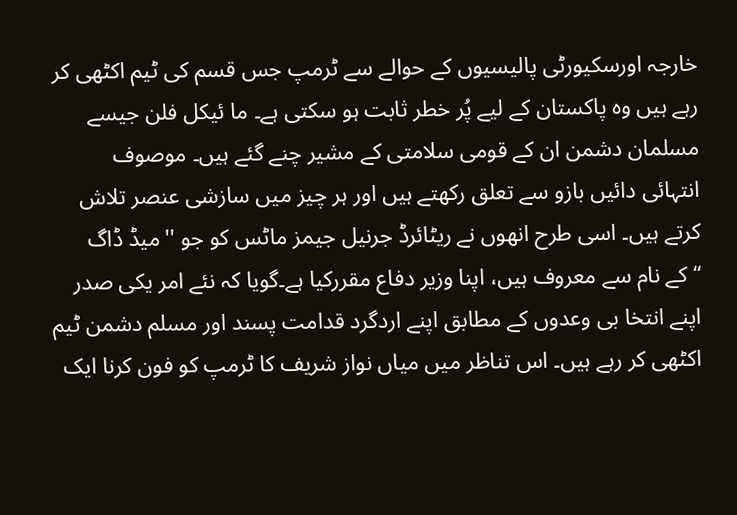خارجہ اورسکیورٹی پالیسیوں کے حوالے سے ٹرمپ جس قسم کی ٹیم اکٹھی کر رہے ہیں وہ پاکستان کے لیے پُر خطر ثابت ہو سکتی ہے۔ ما ئیکل فلن جیسے مسلمان دشمن ان کے قومی سلامتی کے مشیر چنے گئے ہیں۔ موصوف انتہائی دائیں بازو سے تعلق رکھتے ہیں اور ہر چیز میں سازشی عنصر تلاش کرتے ہیں۔ اسی طرح انھوں نے ریٹائرڈ جرنیل جیمز ماٹس کو جو ''میڈ ڈاگ ‘‘کے نام سے معروف ہیں، اپنا وزیر دفاع مقررکیا ہے۔گویا کہ نئے امر یکی صدر اپنے انتخا بی وعدوں کے مطابق اپنے اردگرد قدامت پسند اور مسلم دشمن ٹیم اکٹھی کر رہے ہیں۔ اس تناظر میں میاں نواز شریف کا ٹرمپ کو فون کرنا ایک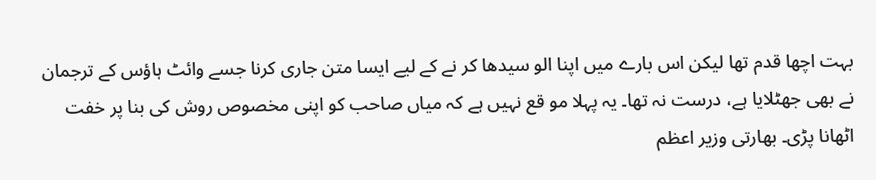بہت اچھا قدم تھا لیکن اس بارے میں اپنا الو سیدھا کر نے کے لیے ایسا متن جاری کرنا جسے وائٹ ہاؤس کے ترجمان نے بھی جھٹلایا ہے، درست نہ تھا۔ یہ پہلا مو قع نہیں ہے کہ میاں صاحب کو اپنی مخصوص روش کی بنا پر خفت اٹھانا پڑی۔ بھارتی وزیر اعظم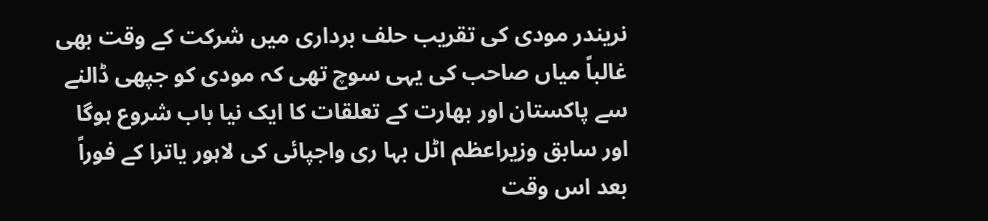نریندر مودی کی تقریب حلف برداری میں شرکت کے وقت بھی غالباً میاں صاحب کی یہی سوچ تھی کہ مودی کو جپھی ڈالنے سے پاکستان اور بھارت کے تعلقات کا ایک نیا باب شروع ہوگا اور سابق وزیراعظم اٹل بہا ری واجپائی کی لاہور یاترا کے فوراً بعد اس وقت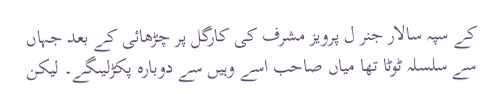کے سپہ سالار جنر ل پرویز مشرف کی کارگل پر چڑھائی کے بعد جہاں سے سلسلہ ٹوٹا تھا میاں صاحب اسے وہیں سے دوبارہ پکڑلیںگے۔ لیکن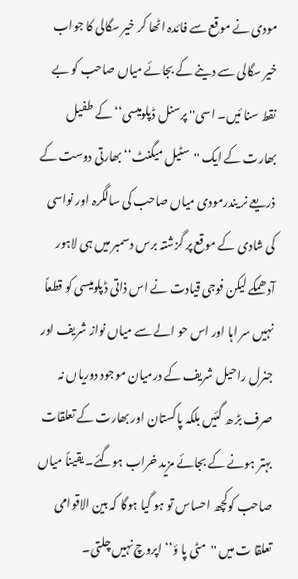مودی نے موقع سے فائدہ اٹھا کر خیر سگالی کا جواب خیر سگالی سے دینے کے بجائے میاں صاحب کو بے نقط سنا ئیں۔ اسی'' پرسنل ڈپلومیسی‘‘ کے طفیل بھارت کے ایک ''سٹیل میگنٹ‘‘ بھارتی دوست کے ذریعے نر یندرمودی میاں صاحب کی سالگرہ اور نواسی کی شادی کے موقع پر گزشتہ برس دسمبر میں ہی لاہور آدھمکے لیکن فوجی قیادت نے اس ذاتی ڈپلومیسی کو قطعاً نہیں سر اہا اور اس حو الے سے میاں نواز شریف اور جنرل راحیل شریف کے درمیان موجود دوریاں نہ صرف بڑ ھ گئیں بلکہ پاکستان اور بھارت کے تعلقات بہتر ہونے کے بجائے مزید خراب ہوگئے۔ یقیناً میاں صاحب کوکچھ احساس تو ہو گیا ہوگا کہ بین الاقوامی تعلقا ت میں ''مٹی پا ؤ‘‘ اپروچ نہیں چلتی۔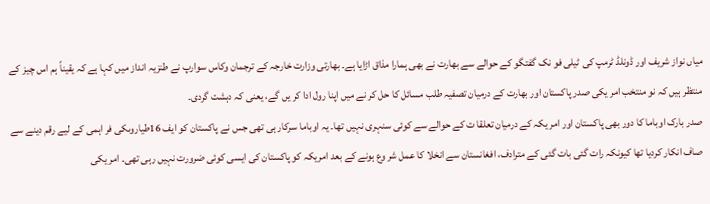میاں نواز شریف اور ڈونلڈ ٹرمپ کی ٹیلی فو نک گفتگو کے حوالے سے بھارت نے بھی ہمارا مذاق اڑایا ہے۔ بھارتی وزارت خارجہ کے ترجمان وکاس سوارپ نے طنزیہ انداز میں کہا ہے کہ یقیناً ہم اس چیز کے منتظر ہیں کہ نو منتخب امر یکی صدر پاکستان اور بھارت کے درمیان تصفیہ طلب مسائل کا حل کر نے میں اپنا رول ادا کر یں گے، یعنی کہ دہشت گردی۔
صدر بارک اوباما کا دور بھی پاکستان اور امر یکہ کے درمیان تعلقا ت کے حوالے سے کوئی سنہری نہیں تھا۔ یہ اوباما سرکار ہی تھی جس نے پاکستان کو ایف 16طیاروںکی فر اہمی کے لیے رقم دینے سے صاف انکار کردیا تھا کیونکہ رات گئی بات گئی کے مترادف، افغانستان سے انخلا کا عمل شر وع ہونے کے بعد امریکہ کو پاکستان کی ایسی کوئی ضرورت نہیں رہی تھی۔ امر یکی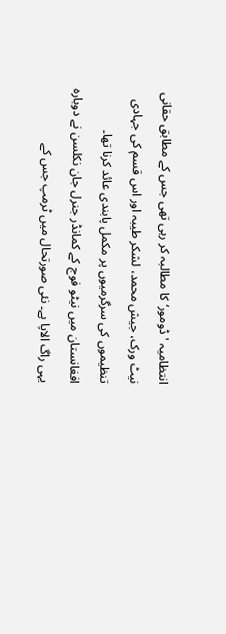انتظامیہ 'ڈومور‘ کا مطالبہ کر رہی تھی جس کے مطابق حقانی نیٹ ورک، جیش محمد، لشکر طیبہ اور اس قسم کی جہادی تنظیموں کی سرگرمیوں پر مکمل پابندی عائد کرنا تھا۔ افغانستان میں نیٹو فوج کے کمانڈر جنرل جان نکلسن نے دوبارہ یہی راگ الاپا ہے۔ نئی صورتحال میں ٹرمپ جس کے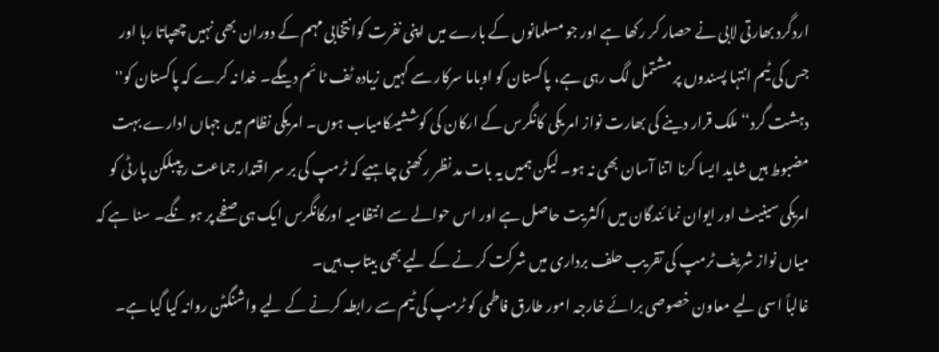اردگرد بھارتی لابی نے حصار کر رکھا ہے اور جو مسلمانوں کے بارے میں اپنی نفرت کوانتخابی مہم کے دوران بھی نہیں چھپاتا رہا اور جس کی ٹیم انتہا پسندوں پر مشتمل لگ رہی ہے، پاکستان کو اوباما سرکار سے کہیں زیادہ ٹف ٹا ئم دیںگے۔ خدا نہ کرے کہ پاکستان کو'' دہشت گرد‘‘ ملک قرار دینے کی بھارت نواز امر یکی کانگرس کے ارکان کی کوششیںکامیاب ہوں۔ امریکی نظام میں جہاں ادارے بہت مضبوط ہیں شاید ایسا کرنا اتنا آسان بھی نہ ہو۔ لیکن ہمیں یہ بات مد نظر رکھنی چاہیے کہ ٹرمپ کی بر سر اقتدار جماعت ریپبلکن پارٹی کو امریکی سینیٹ اور ایوان نما ئندگان میں اکثر یت حاصل ہے اور اس حوالے سے انتظامیہ اورکانگرس ایک ہی صفحے پر ہو نگے۔ سنا ہے کہ میاں نواز شریف ٹرمپ کی تقر یب حلف برداری میں شرکت کر نے کے لیے بھی بیتاب ہیں۔
غالباً اسی لیے معاون خصوصی برائے خارجہ امور طارق فاطمی کو ٹرمپ کی ٹیم سے رابطہ کرنے کے لیے واشنگٹن روانہ کیا گیا ہے۔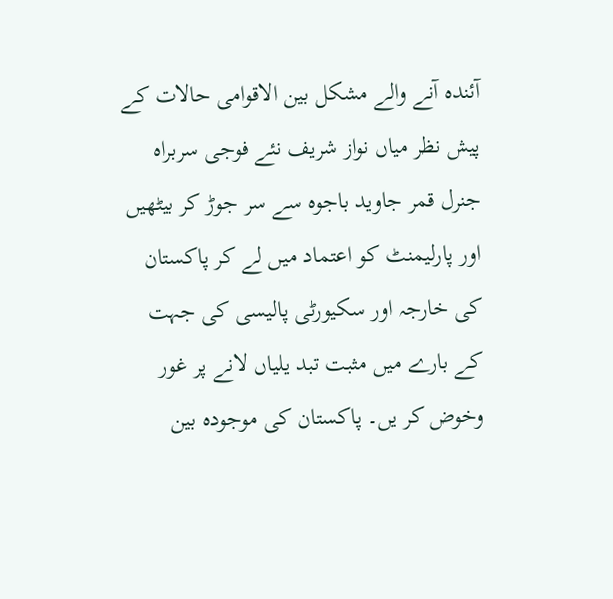آئندہ آنے والے مشکل بین الاقوامی حالات کے پیش نظر میاں نواز شریف نئے فوجی سربراہ جنرل قمر جاوید باجوہ سے سر جوڑ کر بیٹھیں اور پارلیمنٹ کو اعتماد میں لے کر پاکستان کی خارجہ اور سکیورٹی پالیسی کی جہت کے بارے میں مثبت تبد یلیاں لانے پر غور وخوض کر یں۔ پاکستان کی موجودہ بین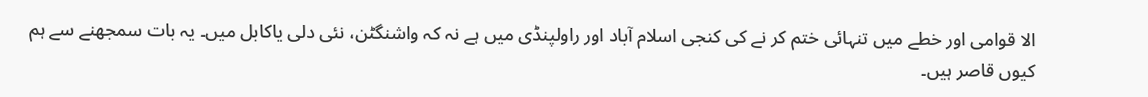الا قوامی اور خطے میں تنہائی ختم کر نے کی کنجی اسلام آباد اور راولپنڈی میں ہے نہ کہ واشنگٹن، نئی دلی یاکابل میں۔ یہ بات سمجھنے سے ہم کیوں قاصر ہیں۔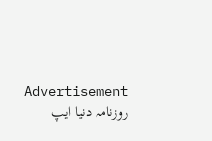Advertisement
روزنامہ دنیا ایپ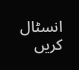انسٹال کریں